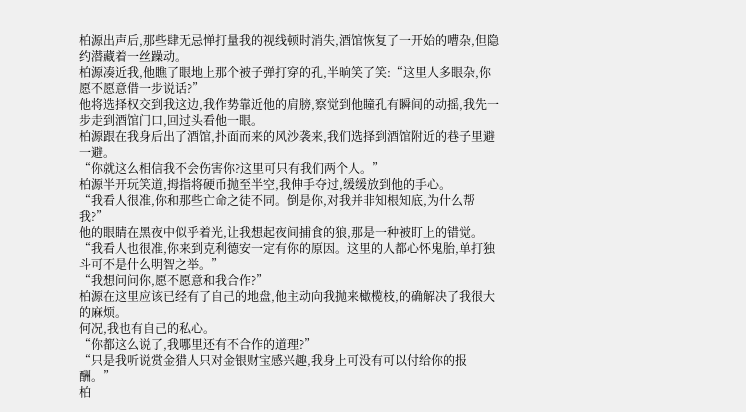柏源出声后,那些肆无忌惮打量我的视线顿时消失,酒馆恢复了一开始的嘈杂,但隐约潜藏着一丝躁动。
柏源凑近我,他瞧了眼地上那个被子弹打穿的孔,半晌笑了笑:“这里人多眼杂,你愿不愿意借一步说话?”
他将选择权交到我这边,我作势靠近他的肩膀,察觉到他瞳孔有瞬间的动摇,我先一步走到酒馆门口,回过头看他一眼。
柏源跟在我身后出了酒馆,扑面而来的风沙袭来,我们选择到酒馆附近的巷子里避一避。
“你就这么相信我不会伤害你?这里可只有我们两个人。”
柏源半开玩笑道,拇指将硬币抛至半空,我伸手夺过,缓缓放到他的手心。
“我看人很准,你和那些亡命之徒不同。倒是你,对我并非知根知底,为什么帮我?”
他的眼睛在黑夜中似乎着光,让我想起夜间捕食的狼,那是一种被盯上的错觉。
“我看人也很准,你来到克利德安一定有你的原因。这里的人都心怀鬼胎,单打独斗可不是什么明智之举。”
“我想问问你,愿不愿意和我合作?”
柏源在这里应该已经有了自己的地盘,他主动向我抛来橄榄枝,的确解决了我很大的麻烦。
何况,我也有自己的私心。
“你都这么说了,我哪里还有不合作的道理?”
“只是我听说赏金猎人只对金银财宝感兴趣,我身上可没有可以付给你的报酬。”
柏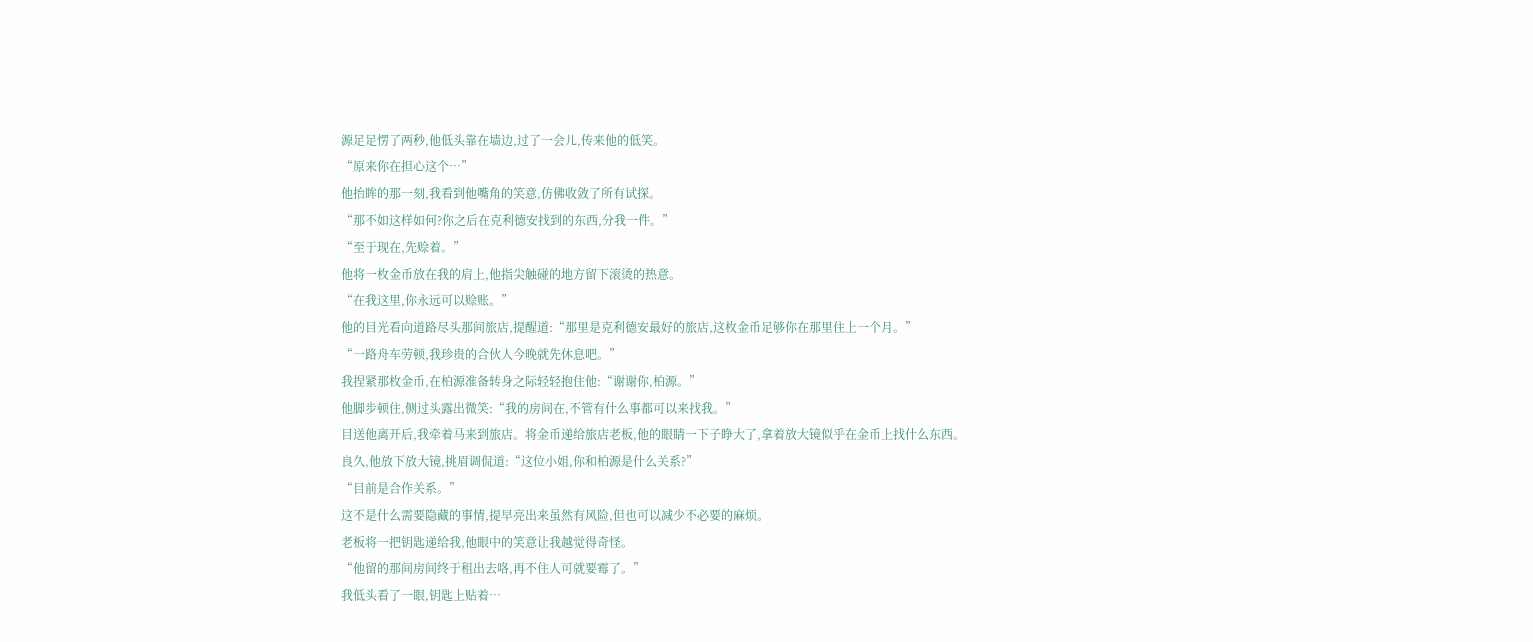源足足愣了两秒,他低头靠在墙边,过了一会儿,传来他的低笑。
“原来你在担心这个…”
他抬眸的那一刻,我看到他嘴角的笑意,仿佛收敛了所有试探。
“那不如这样如何?你之后在克利德安找到的东西,分我一件。”
“至于现在,先赊着。”
他将一枚金币放在我的肩上,他指尖触碰的地方留下滚烫的热意。
“在我这里,你永远可以赊账。”
他的目光看向道路尽头那间旅店,提醒道:“那里是克利德安最好的旅店,这枚金币足够你在那里住上一个月。”
“一路舟车劳顿,我珍贵的合伙人今晚就先休息吧。”
我捏紧那枚金币,在柏源准备转身之际轻轻抱住他:“谢谢你,柏源。”
他脚步顿住,侧过头露出微笑:“我的房间在,不管有什么事都可以来找我。”
目送他离开后,我牵着马来到旅店。将金币递给旅店老板,他的眼睛一下子睁大了,拿着放大镜似乎在金币上找什么东西。
良久,他放下放大镜,挑眉调侃道:“这位小姐,你和柏源是什么关系?”
“目前是合作关系。”
这不是什么需要隐藏的事情,提早亮出来虽然有风险,但也可以减少不必要的麻烦。
老板将一把钥匙递给我,他眼中的笑意让我越觉得奇怪。
“他留的那间房间终于租出去咯,再不住人可就要霉了。”
我低头看了一眼,钥匙上贴着…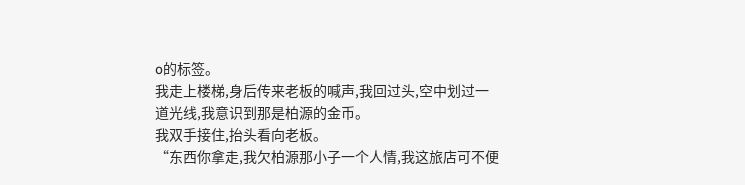o的标签。
我走上楼梯,身后传来老板的喊声,我回过头,空中划过一道光线,我意识到那是柏源的金币。
我双手接住,抬头看向老板。
“东西你拿走,我欠柏源那小子一个人情,我这旅店可不便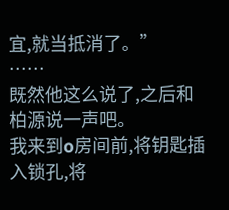宜,就当抵消了。”
……
既然他这么说了,之后和柏源说一声吧。
我来到o房间前,将钥匙插入锁孔,将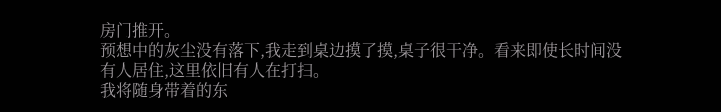房门推开。
预想中的灰尘没有落下,我走到桌边摸了摸,桌子很干净。看来即使长时间没有人居住,这里依旧有人在打扫。
我将随身带着的东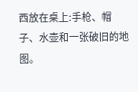西放在桌上:手枪、帽子、水壶和一张破旧的地图。